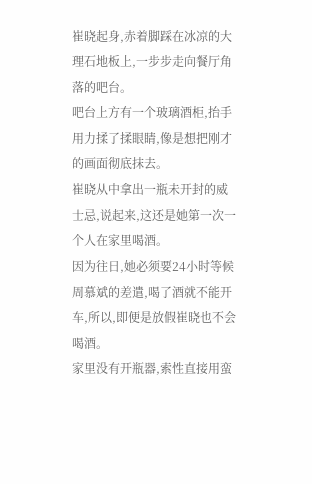崔晓起身,赤着脚踩在冰凉的大理石地板上,一步步走向餐厅角落的吧台。
吧台上方有一个玻璃酒柜,抬手用力揉了揉眼睛,像是想把刚才的画面彻底抹去。
崔晓从中拿出一瓶未开封的威士忌,说起来,这还是她第一次一个人在家里喝酒。
因为往日,她必须要24小时等候周慕斌的差遣,喝了酒就不能开车,所以,即便是放假崔晓也不会喝酒。
家里没有开瓶器,索性直接用蛮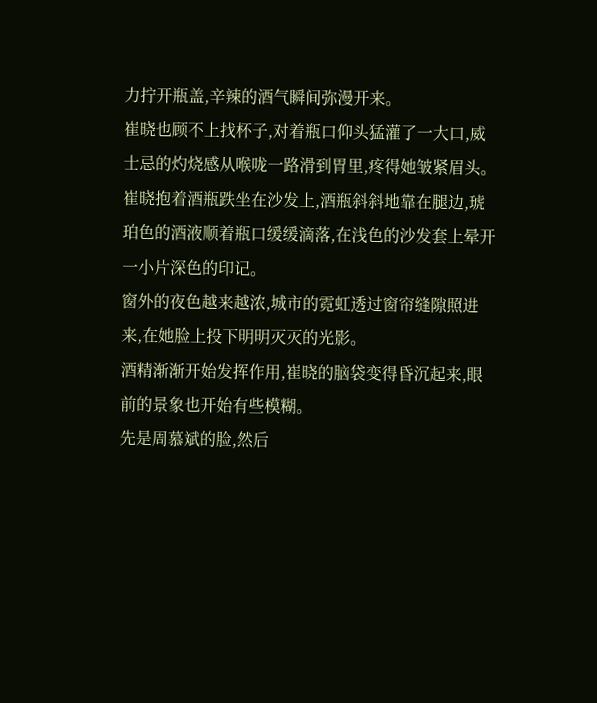力拧开瓶盖,辛辣的酒气瞬间弥漫开来。
崔晓也顾不上找杯子,对着瓶口仰头猛灌了一大口,威士忌的灼烧感从喉咙一路滑到胃里,疼得她皱紧眉头。
崔晓抱着酒瓶跌坐在沙发上,酒瓶斜斜地靠在腿边,琥珀色的酒液顺着瓶口缓缓滴落,在浅色的沙发套上晕开一小片深色的印记。
窗外的夜色越来越浓,城市的霓虹透过窗帘缝隙照进来,在她脸上投下明明灭灭的光影。
酒精渐渐开始发挥作用,崔晓的脑袋变得昏沉起来,眼前的景象也开始有些模糊。
先是周慕斌的脸,然后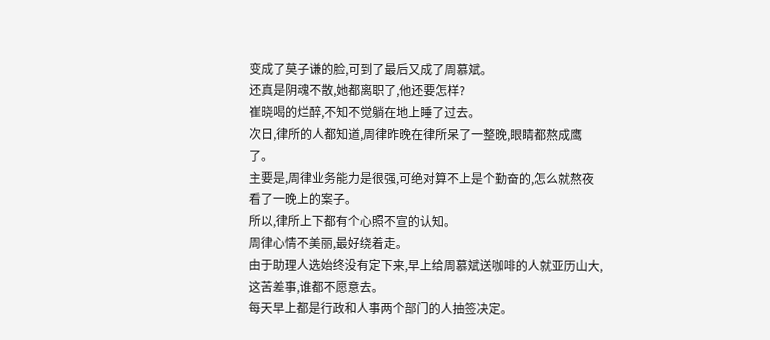变成了莫子谦的脸,可到了最后又成了周慕斌。
还真是阴魂不散,她都离职了,他还要怎样?
崔晓喝的烂醉,不知不觉躺在地上睡了过去。
次日,律所的人都知道,周律昨晚在律所呆了一整晚,眼睛都熬成鹰了。
主要是,周律业务能力是很强,可绝对算不上是个勤奋的,怎么就熬夜看了一晚上的案子。
所以,律所上下都有个心照不宣的认知。
周律心情不美丽,最好绕着走。
由于助理人选始终没有定下来,早上给周慕斌送咖啡的人就亚历山大,这苦差事,谁都不愿意去。
每天早上都是行政和人事两个部门的人抽签决定。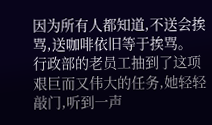因为所有人都知道,不送会挨骂,送咖啡依旧等于挨骂。
行政部的老员工抽到了这项艰巨而又伟大的任务,她轻轻敲门,听到一声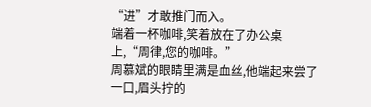“进”才敢推门而入。
端着一杯咖啡,笑着放在了办公桌上,“周律,您的咖啡。”
周慕斌的眼睛里满是血丝,他端起来尝了一口,眉头拧的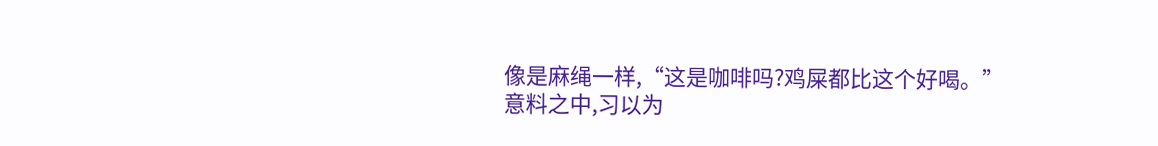像是麻绳一样,“这是咖啡吗?鸡屎都比这个好喝。”
意料之中,习以为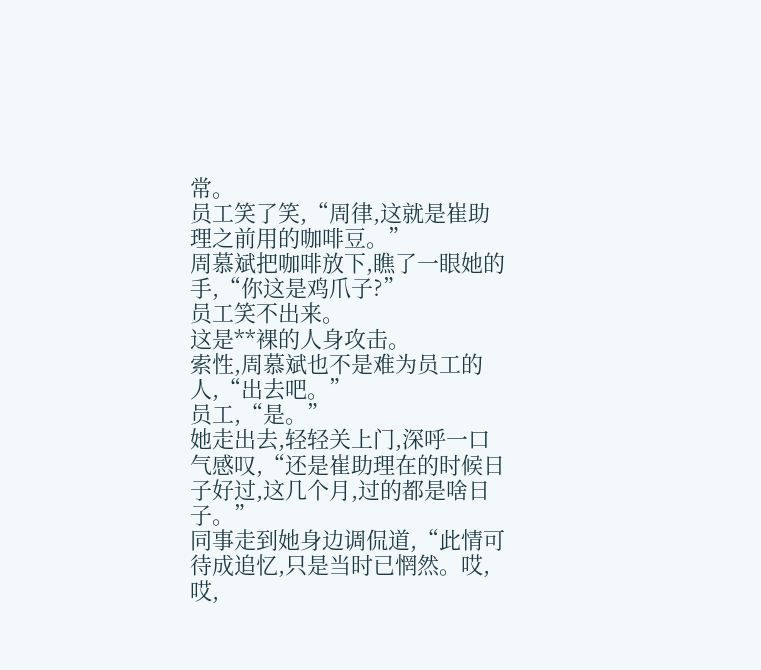常。
员工笑了笑,“周律,这就是崔助理之前用的咖啡豆。”
周慕斌把咖啡放下,瞧了一眼她的手,“你这是鸡爪子?”
员工笑不出来。
这是**裸的人身攻击。
索性,周慕斌也不是难为员工的人,“出去吧。”
员工,“是。”
她走出去,轻轻关上门,深呼一口气感叹,“还是崔助理在的时候日子好过,这几个月,过的都是啥日子。”
同事走到她身边调侃道,“此情可待成追忆,只是当时已惘然。哎,哎,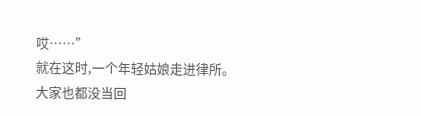哎……”
就在这时,一个年轻姑娘走进律所。
大家也都没当回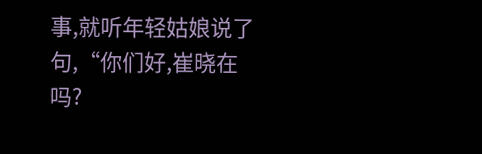事,就听年轻姑娘说了句,“你们好,崔晓在吗?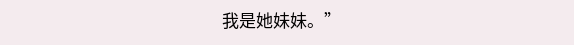我是她妹妹。”